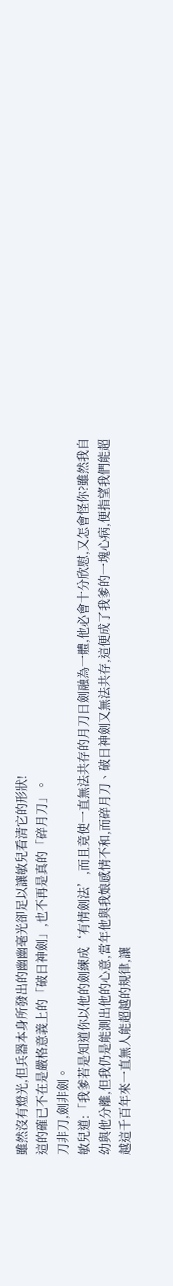雖然沒有燈光,但兵器本身所發出的幽幽毫光卻足以讓敏兒看清它的形狀!
這的確已不在是嚴格意義上的「破日神劍」,也不再是真的「碎月刀」。
刀非刀,劍非劍。
敏兒道:「我爹若是知道你以他的劍練成‘有情劍法’,而且竟使一直無法共存的月刀日劍融為一體,他必會十分欣慰,又怎會怪你?雖然我自幼與他分離,但我仍是能測出他的心意,當年他與我娘感情不和,而碎月刀、破日神劍又無法共存,這便成了我爹的一塊心病,便指望我們能超越這千百年來一直無人能超越的規律,讓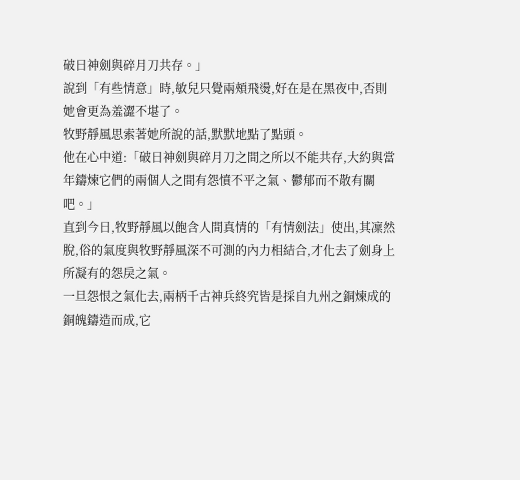破日神劍與碎月刀共存。」
說到「有些情意」時,敏兒只覺兩頰飛燙,好在是在黑夜中,否則她會更為羞澀不堪了。
牧野靜風思索著她所說的話,默默地點了點頭。
他在心中道:「破日神劍與碎月刀之間之所以不能共存,大約與當年鑄煉它們的兩個人之間有怨憤不平之氣、鬱郁而不散有關吧。」
直到今日,牧野靜風以飽含人間真情的「有情劍法」使出,其凜然脫,俗的氣度與牧野靜風深不可測的內力相結合,才化去了劍身上所凝有的怨戾之氣。
一旦怨恨之氣化去,兩柄千古神兵終究皆是採自九州之銅煉成的銅魄鑄造而成,它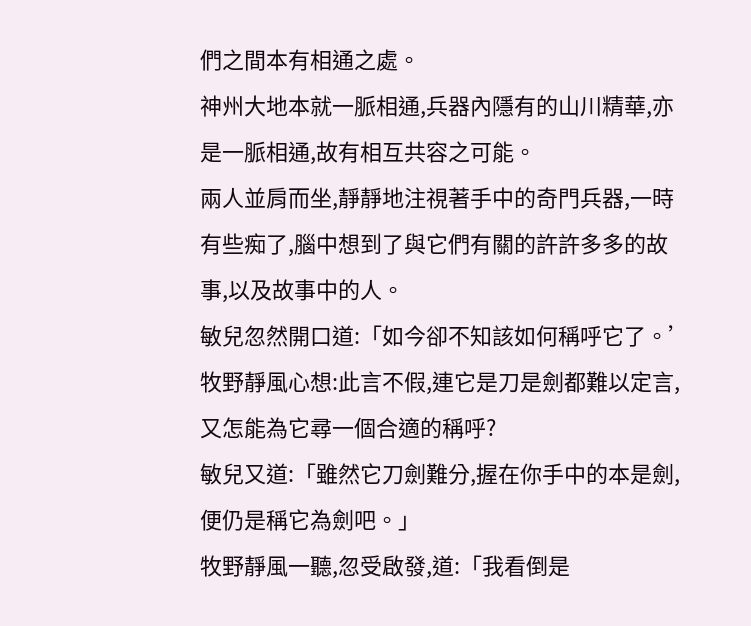們之間本有相通之處。
神州大地本就一脈相通,兵器內隱有的山川精華,亦是一脈相通,故有相互共容之可能。
兩人並肩而坐,靜靜地注視著手中的奇門兵器,一時有些痴了,腦中想到了與它們有關的許許多多的故事,以及故事中的人。
敏兒忽然開口道:「如今卻不知該如何稱呼它了。’牧野靜風心想:此言不假,連它是刀是劍都難以定言,又怎能為它尋一個合適的稱呼?
敏兒又道:「雖然它刀劍難分,握在你手中的本是劍,便仍是稱它為劍吧。」
牧野靜風一聽,忽受啟發,道:「我看倒是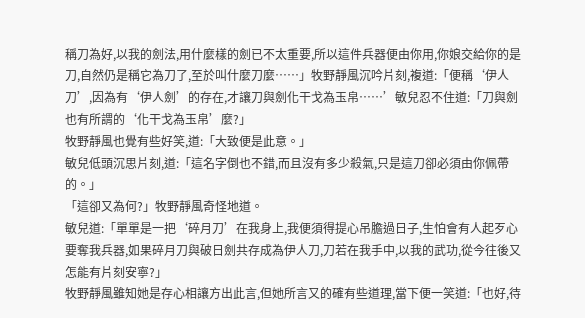稱刀為好,以我的劍法,用什麼樣的劍已不太重要,所以這件兵器便由你用,你娘交給你的是刀,自然仍是稱它為刀了,至於叫什麼刀麼……」牧野靜風沉吟片刻,複道:「便稱‘伊人刀’,因為有‘伊人劍’的存在,才讓刀與劍化干戈為玉帛……’敏兒忍不住道:「刀與劍也有所謂的‘化干戈為玉帛’麼?」
牧野靜風也覺有些好笑,道:「大致便是此意。」
敏兒低頭沉思片刻,道:「這名字倒也不錯,而且沒有多少殺氣,只是這刀卻必須由你佩帶的。」
「這卻又為何?」牧野靜風奇怪地道。
敏兒道:「單單是一把‘碎月刀’在我身上,我便須得提心吊膽過日子,生怕會有人起歹心要奪我兵器,如果碎月刀與破日劍共存成為伊人刀,刀若在我手中,以我的武功,從今往後又怎能有片刻安寧?」
牧野靜風雖知她是存心相讓方出此言,但她所言又的確有些道理,當下便一笑道:「也好,待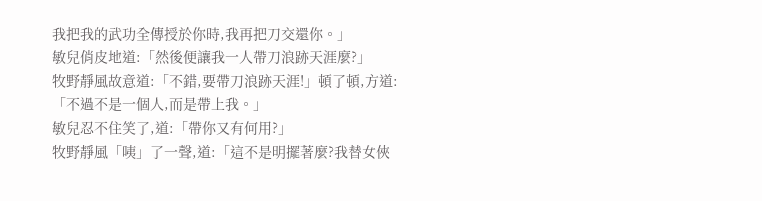我把我的武功全傳授於你時,我再把刀交還你。」
敏兒俏皮地道:「然後便讓我一人帶刀浪跡天涯麼?」
牧野靜風故意道:「不錯,要帶刀浪跡天涯!」頓了頓,方道:「不過不是一個人,而是帶上我。」
敏兒忍不住笑了,道:「帶你又有何用?」
牧野靜風「咦」了一聲,道:「這不是明擺著麼?我替女俠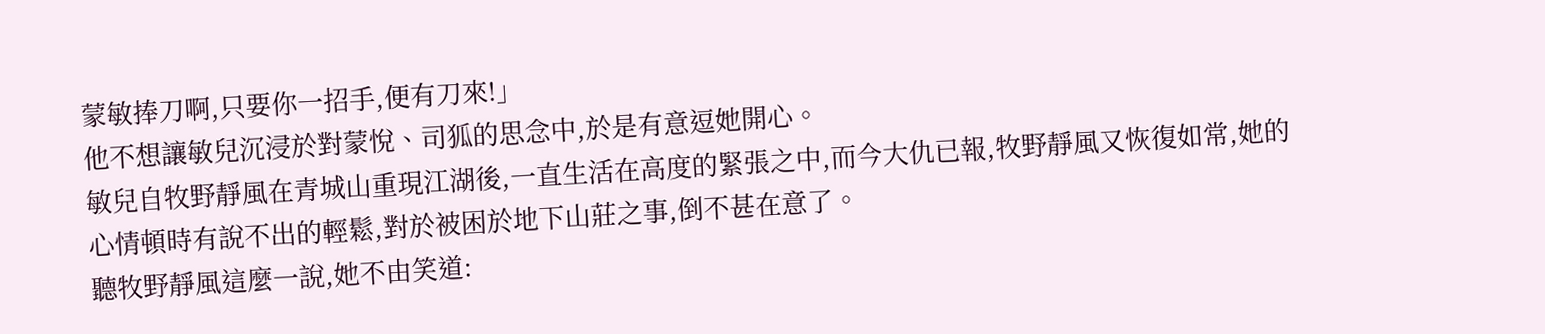蒙敏捧刀啊,只要你一招手,便有刀來!」
他不想讓敏兒沉浸於對蒙悅、司狐的思念中,於是有意逗她開心。
敏兒自牧野靜風在青城山重現江湖後,一直生活在高度的緊張之中,而今大仇已報,牧野靜風又恢復如常,她的心情頓時有說不出的輕鬆,對於被困於地下山莊之事,倒不甚在意了。
聽牧野靜風這麼一說,她不由笑道: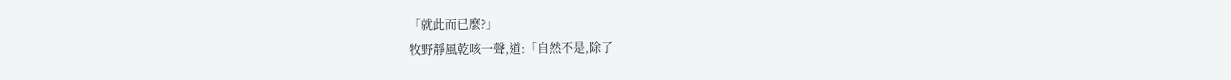「就此而已麼?」
牧野靜風乾咳一聲,道:「自然不是,除了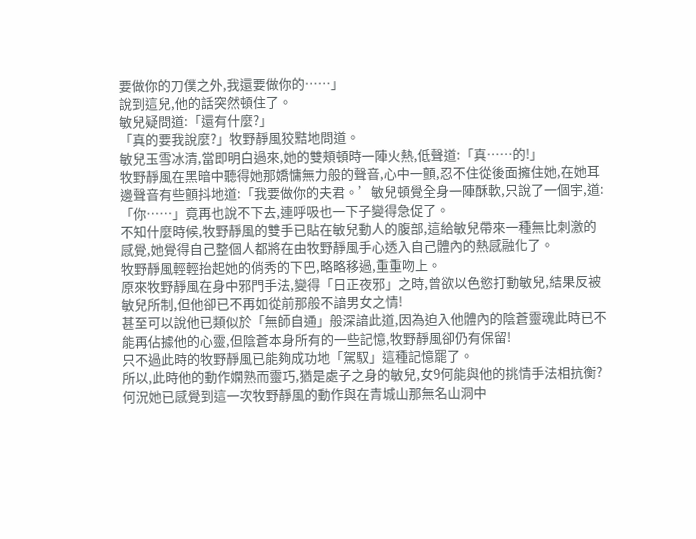要做你的刀僕之外,我還要做你的……」
說到這兒,他的話突然頓住了。
敏兒疑問道:「還有什麼?」
「真的要我說麼?」牧野靜風狡黠地問道。
敏兒玉雪冰清,當即明白過來,她的雙頰頓時一陣火熱,低聲道:「真……的!」
牧野靜風在黑暗中聽得她那嬌慵無力般的聲音,心中一顫,忍不住從後面擁住她,在她耳邊聲音有些顫抖地道:「我要做你的夫君。’敏兒頓覺全身一陣酥軟,只說了一個宇,道:「你……」竟再也說不下去,連呼吸也一下子變得急促了。
不知什麼時候,牧野靜風的雙手已貼在敏兒動人的腹部,這給敏兒帶來一種無比刺激的感覺,她覺得自己整個人都將在由牧野靜風手心透入自己體內的熱感融化了。
牧野靜風輕輕抬起她的俏秀的下巴,略略移過,重重吻上。
原來牧野靜風在身中邪門手法,變得「日正夜邪」之時,曾欲以色慾打動敏兒,結果反被敏兒所制,但他卻已不再如從前那般不諳男女之情!
甚至可以說他已類似於「無師自通」般深諳此道,因為迫入他體內的陰蒼靈魂此時已不能再佔據他的心靈,但陰蒼本身所有的一些記憶,牧野靜風卻仍有保留!
只不過此時的牧野靜風已能夠成功地「駕馭」這種記憶罷了。
所以,此時他的動作嫻熟而靈巧,猶是處子之身的敏兒,女9何能與他的挑情手法相抗衡?
何況她已感覺到這一次牧野靜風的動作與在青城山那無名山洞中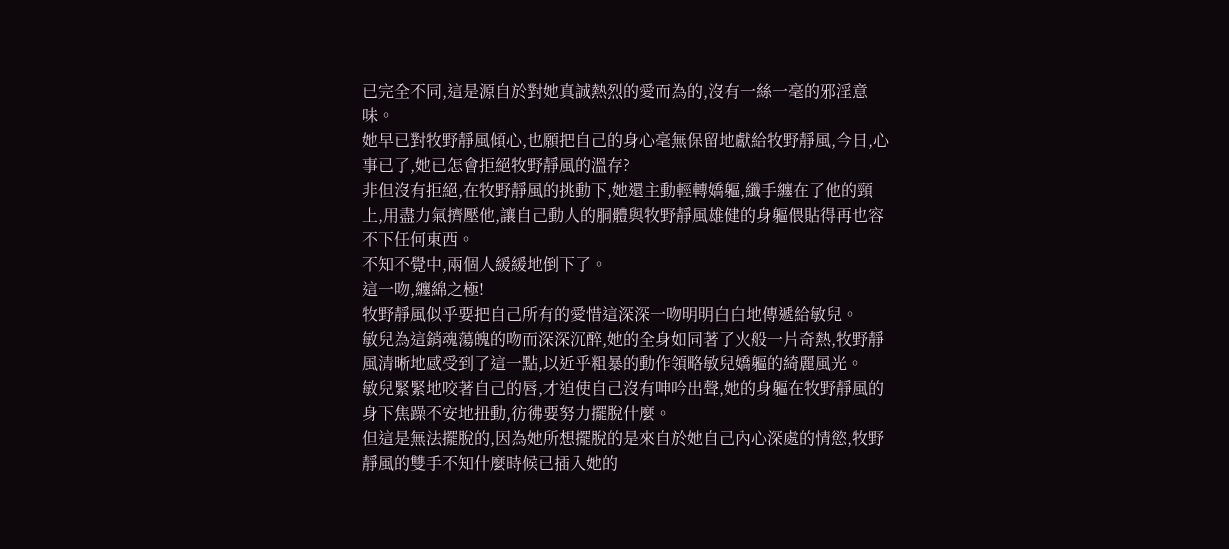已完全不同,這是源自於對她真誠熱烈的愛而為的,沒有一絲一毫的邪淫意味。
她早已對牧野靜風傾心,也願把自己的身心毫無保留地獻給牧野靜風,今日,心事已了,她已怎會拒絕牧野靜風的溫存?
非但沒有拒絕,在牧野靜風的挑動下,她還主動輕轉嬌軀,纖手纏在了他的頸上,用盡力氣擠壓他,讓自己動人的胴體與牧野靜風雄健的身軀偎貼得再也容不下任何東西。
不知不覺中,兩個人緩緩地倒下了。
這一吻,纏綿之極!
牧野靜風似乎要把自己所有的愛惜這深深一吻明明白白地傳遞給敏兒。
敏兒為這銷魂蕩魄的吻而深深沉醉,她的全身如同著了火般一片奇熱,牧野靜風清晰地感受到了這一點,以近乎粗暴的動作領略敏兒嬌軀的綺麗風光。
敏兒緊緊地咬著自己的唇,才迫使自己沒有呻吟出聲,她的身軀在牧野靜風的身下焦躁不安地扭動,彷彿要努力擺脫什麼。
但這是無法擺脫的,因為她所想擺脫的是來自於她自己內心深處的情慾,牧野靜風的雙手不知什麼時候已插入她的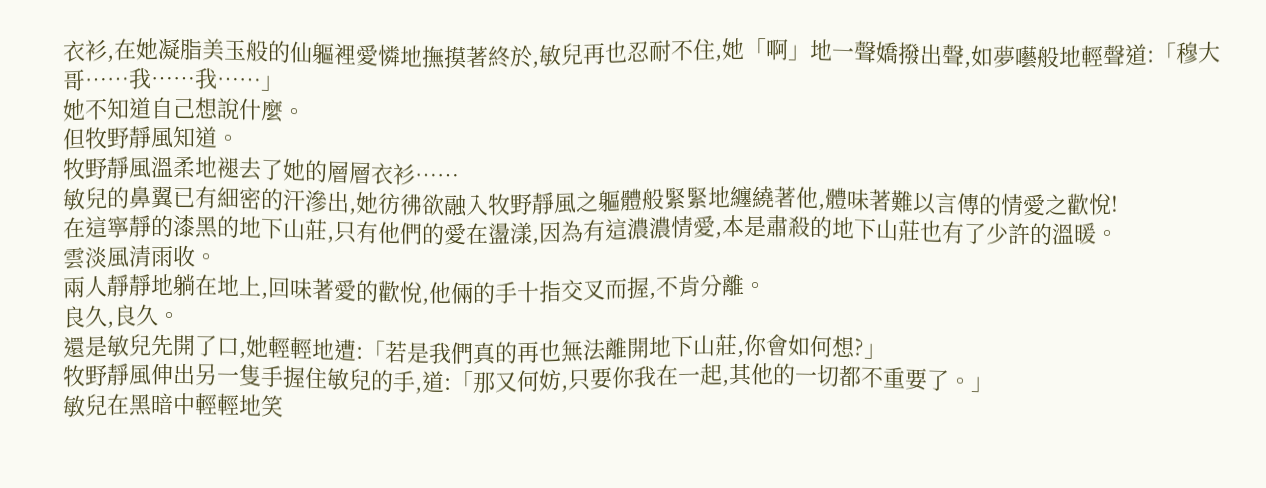衣衫,在她凝脂美玉般的仙軀裡愛憐地撫摸著終於,敏兒再也忍耐不住,她「啊」地一聲嬌撥出聲,如夢囈般地輕聲道:「穆大哥……我……我……」
她不知道自己想說什麼。
但牧野靜風知道。
牧野靜風溫柔地褪去了她的層層衣衫……
敏兒的鼻翼已有細密的汗滲出,她彷彿欲融入牧野靜風之軀體般緊緊地纏繞著他,體味著難以言傳的情愛之歡悅!
在這寧靜的漆黑的地下山莊,只有他們的愛在盪漾,因為有這濃濃情愛,本是肅殺的地下山莊也有了少許的溫暖。
雲淡風清雨收。
兩人靜靜地躺在地上,回味著愛的歡悅,他倆的手十指交叉而握,不肯分離。
良久,良久。
還是敏兒先開了口,她輕輕地遭:「若是我們真的再也無法離開地下山莊,你會如何想?」
牧野靜風伸出另一隻手握住敏兒的手,道:「那又何妨,只要你我在一起,其他的一切都不重要了。」
敏兒在黑暗中輕輕地笑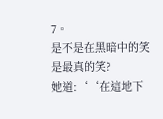7。
是不是在黑暗中的笑是最真的笑?
她道:‘‘在這地下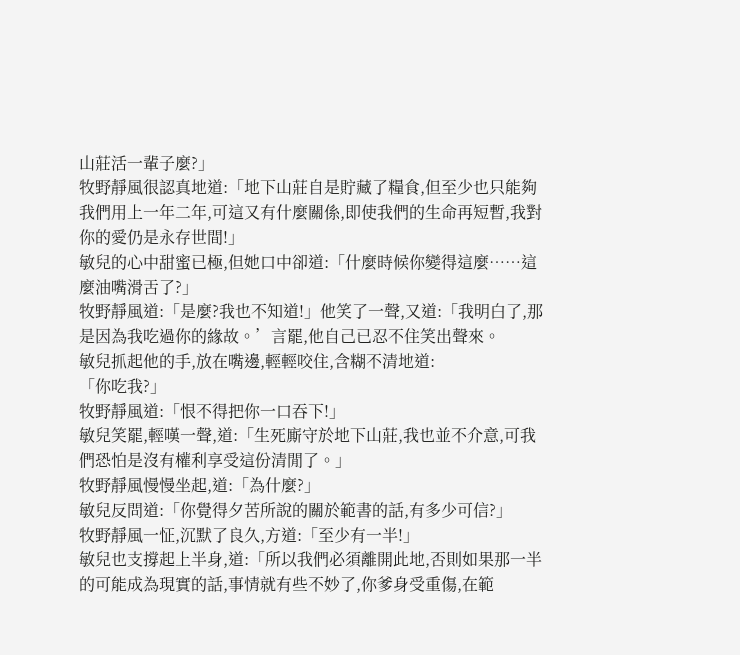山莊活一輩子麼?」
牧野靜風很認真地道:「地下山莊自是貯藏了糧食,但至少也只能夠我們用上一年二年,可這又有什麼關係,即使我們的生命再短暫,我對你的愛仍是永存世間!」
敏兒的心中甜蜜已極,但她口中卻道:「什麼時候你變得這麼……這麼油嘴滑舌了?」
牧野靜風道:「是麼?我也不知道!」他笑了一聲,又道:「我明白了,那是因為我吃過你的緣故。’言罷,他自己已忍不住笑出聲來。
敏兒抓起他的手,放在嘴邊,輕輕咬住,含糊不清地道:
「你吃我?」
牧野靜風道:「恨不得把你一口吞下!」
敏兒笑罷,輕嘆一聲,道:「生死廝守於地下山莊,我也並不介意,可我們恐怕是沒有權利享受這份清閒了。」
牧野靜風慢慢坐起,道:「為什麼?」
敏兒反問道:「你覺得夕苦所說的關於範書的話,有多少可信?」
牧野靜風一怔,沉默了良久,方道:「至少有一半!」
敏兒也支撐起上半身,道:「所以我們必須離開此地,否則如果那一半的可能成為現實的話,事情就有些不妙了,你爹身受重傷,在範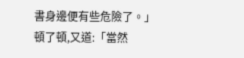書身邊便有些危險了。」
頓了頓,又道:「當然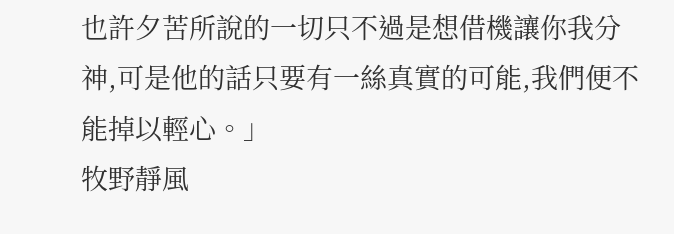也許夕苦所說的一切只不過是想借機讓你我分神,可是他的話只要有一絲真實的可能,我們便不能掉以輕心。」
牧野靜風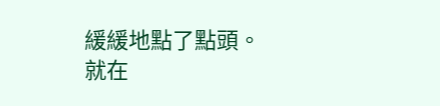緩緩地點了點頭。
就在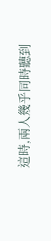這時,兩人幾乎同時聽到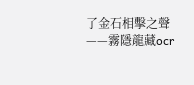了金石相擊之聲——霧隱龍藏ocr